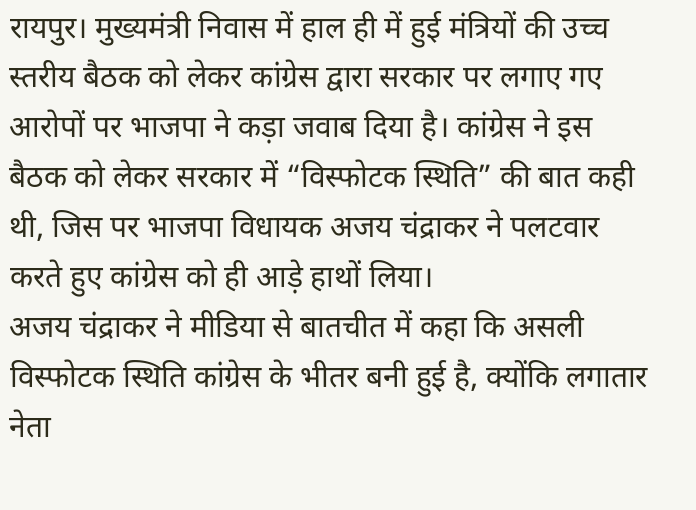रायपुर। मुख्यमंत्री निवास में हाल ही में हुई मंत्रियों की उच्च स्तरीय बैठक को लेकर कांग्रेस द्वारा सरकार पर लगाए गए आरोपों पर भाजपा ने कड़ा जवाब दिया है। कांग्रेस ने इस बैठक को लेकर सरकार में “विस्फोटक स्थिति” की बात कही थी, जिस पर भाजपा विधायक अजय चंद्राकर ने पलटवार करते हुए कांग्रेस को ही आड़े हाथों लिया।
अजय चंद्राकर ने मीडिया से बातचीत में कहा कि असली विस्फोटक स्थिति कांग्रेस के भीतर बनी हुई है, क्योंकि लगातार नेता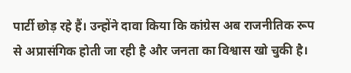पार्टी छोड़ रहे हैं। उन्होंने दावा किया कि कांग्रेस अब राजनीतिक रूप से अप्रासंगिक होती जा रही है और जनता का विश्वास खो चुकी है।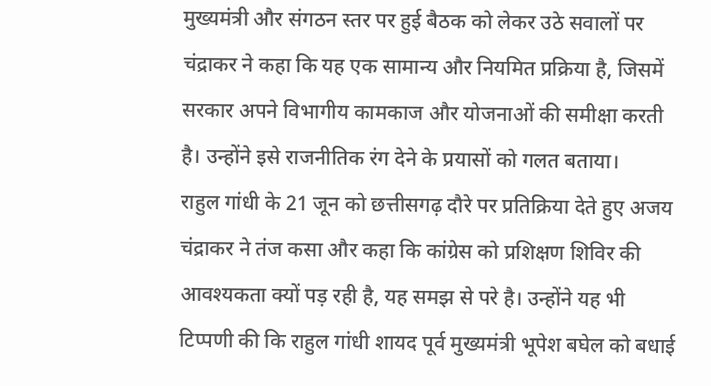मुख्यमंत्री और संगठन स्तर पर हुई बैठक को लेकर उठे सवालों पर चंद्राकर ने कहा कि यह एक सामान्य और नियमित प्रक्रिया है, जिसमें सरकार अपने विभागीय कामकाज और योजनाओं की समीक्षा करती है। उन्होंने इसे राजनीतिक रंग देने के प्रयासों को गलत बताया।
राहुल गांधी के 21 जून को छत्तीसगढ़ दौरे पर प्रतिक्रिया देते हुए अजय चंद्राकर ने तंज कसा और कहा कि कांग्रेस को प्रशिक्षण शिविर की आवश्यकता क्यों पड़ रही है, यह समझ से परे है। उन्होंने यह भी टिप्पणी की कि राहुल गांधी शायद पूर्व मुख्यमंत्री भूपेश बघेल को बधाई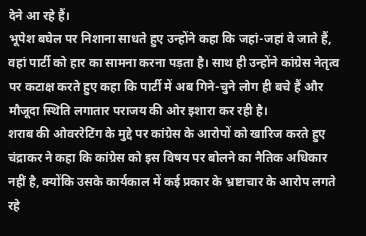देने आ रहे हैं।
भूपेश बघेल पर निशाना साधते हुए उन्होंने कहा कि जहां-जहां वे जाते हैं, वहां पार्टी को हार का सामना करना पड़ता है। साथ ही उन्होंने कांग्रेस नेतृत्व पर कटाक्ष करते हुए कहा कि पार्टी में अब गिने-चुने लोग ही बचे हैं और मौजूदा स्थिति लगातार पराजय की ओर इशारा कर रही है।
शराब की ओवररेटिंग के मुद्दे पर कांग्रेस के आरोपों को खारिज करते हुए चंद्राकर ने कहा कि कांग्रेस को इस विषय पर बोलने का नैतिक अधिकार नहीं है, क्योंकि उसके कार्यकाल में कई प्रकार के भ्रष्टाचार के आरोप लगते रहे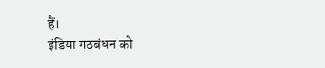हैं।
इंडिया गठबंधन को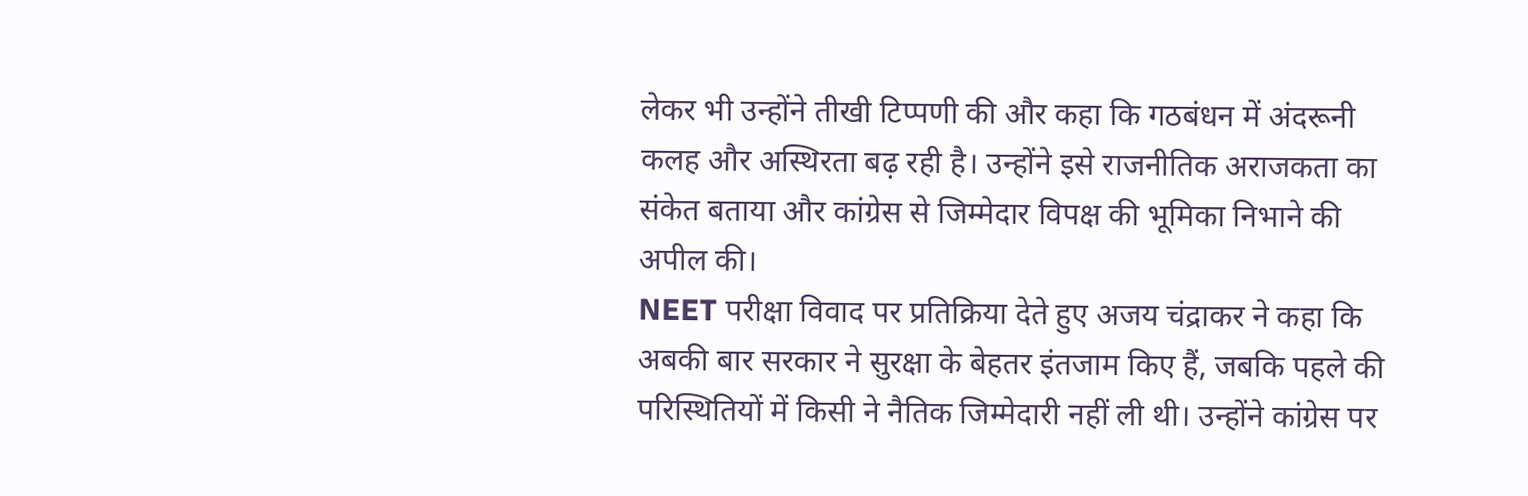लेकर भी उन्होंने तीखी टिप्पणी की और कहा कि गठबंधन में अंदरूनी कलह और अस्थिरता बढ़ रही है। उन्होंने इसे राजनीतिक अराजकता का संकेत बताया और कांग्रेस से जिम्मेदार विपक्ष की भूमिका निभाने की अपील की।
NEET परीक्षा विवाद पर प्रतिक्रिया देते हुए अजय चंद्राकर ने कहा कि अबकी बार सरकार ने सुरक्षा के बेहतर इंतजाम किए हैं, जबकि पहले की परिस्थितियों में किसी ने नैतिक जिम्मेदारी नहीं ली थी। उन्होंने कांग्रेस पर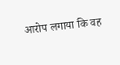आरोप लगाया कि वह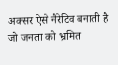अक्सर ऐसे नैरेटिव बनाती है जो जनता को भ्रमित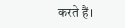करते हैं।